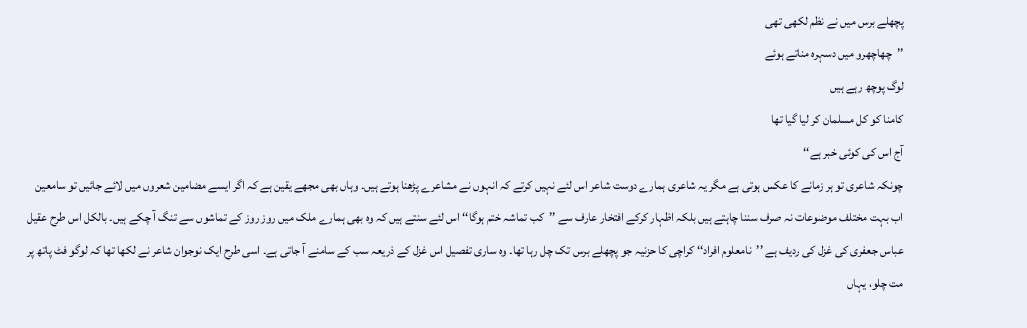پچھلے برس میں نے نظم لکھی تھی
’’چھاچھرو میں دسہرہ مناتے ہوئے
لوگ پوچھ رہے ہیں
کامنا کو کل مسلمان کر لیا گیا تھا
آج اس کی کوئی خبر ہے‘‘
چونکہ شاعری تو ہر زمانے کا عکس ہوتی ہے مگر یہ شاعری ہمارے دوست شاعر اس لئے نہیں کرتے کہ انہوں نے مشاعرے پڑھنا ہوتے ہیں۔ وہاں بھی مجھے یقین ہے کہ اگر ایسے مضامین شعروں میں لائے جائیں تو سامعین اب بہت مختلف موضوعات نہ صرف سننا چاہتے ہیں بلکہ اظہار کرکے افتخار عارف سے ’’کب تماشہ ختم ہوگا‘‘ اس لئے سنتے ہیں کہ وہ بھی ہمارے ملک میں روز روز کے تماشوں سے تنگ آ چکے ہیں۔ بالکل اس طرح عقیل عباس جعفری کی غزل کی ردیف ہے ’’نامعلوم افراد‘‘ کراچی کا حزنیہ جو پچھلے برس تک چل رہا تھا۔ وہ ساری تفصیل اس غزل کے ذریعہ سب کے سامنے آ جاتی ہے۔ اسی طرح ایک نوجوان شاعر نے لکھا تھا کہ لوگو فٹ پاتھ پر مت چلو، یہاں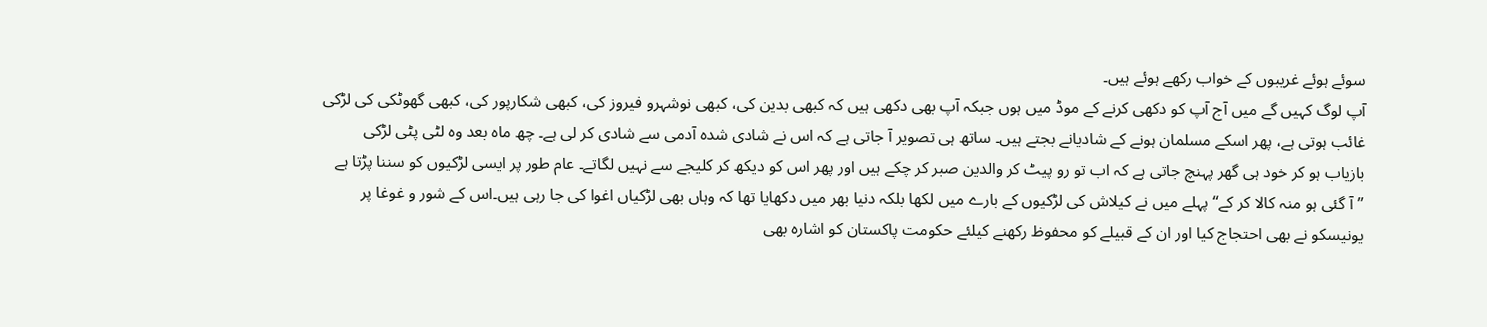سوئے ہوئے غریبوں کے خواب رکھے ہوئے ہیں۔
آپ لوگ کہیں گے میں آج آپ کو دکھی کرنے کے موڈ میں ہوں جبکہ آپ بھی دکھی ہیں کہ کبھی بدین کی، کبھی نوشہرو فیروز کی، کبھی شکارپور کی، کبھی گھوٹکی کی لڑکی غائب ہوتی ہے، پھر اسکے مسلمان ہونے کے شادیانے بجتے ہیں۔ ساتھ ہی تصویر آ جاتی ہے کہ اس نے شادی شدہ آدمی سے شادی کر لی ہے۔ چھ ماہ بعد وہ لٹی پٹی لڑکی بازیاب ہو کر خود ہی گھر پہنچ جاتی ہے کہ اب تو رو پیٹ کر والدین صبر کر چکے ہیں اور پھر اس کو دیکھ کر کلیجے سے نہیں لگاتے۔ عام طور پر ایسی لڑکیوں کو سننا پڑتا ہے ’’آ گئی ہو منہ کالا کر کے‘‘ پہلے میں نے کیلاش کی لڑکیوں کے بارے میں لکھا بلکہ دنیا بھر میں دکھایا تھا کہ وہاں بھی لڑکیاں اغوا کی جا رہی ہیں۔اس کے شور و غوغا پر یونیسکو نے بھی احتجاج کیا اور ان کے قبیلے کو محفوظ رکھنے کیلئے حکومت پاکستان کو اشارہ بھی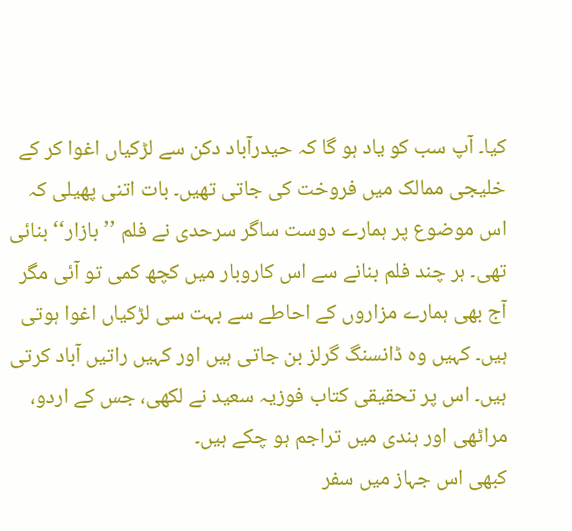کیا۔ آپ سب کو یاد ہو گا کہ حیدرآباد دکن سے لڑکیاں اغوا کر کے خلیجی ممالک میں فروخت کی جاتی تھیں۔ بات اتنی پھیلی کہ اس موضوع پر ہمارے دوست ساگر سرحدی نے فلم ’’بازار‘‘ بنائی تھی۔ ہر چند فلم بنانے سے اس کاروبار میں کچھ کمی تو آئی مگر آج بھی ہمارے مزاروں کے احاطے سے بہت سی لڑکیاں اغوا ہوتی ہیں۔ کہیں وہ ڈانسنگ گرلز بن جاتی ہیں اور کہیں راتیں آباد کرتی ہیں۔ اس پر تحقیقی کتاب فوزیہ سعید نے لکھی، جس کے اردو، مراٹھی اور ہندی میں تراجم ہو چکے ہیں۔
کبھی اس جہاز میں سفر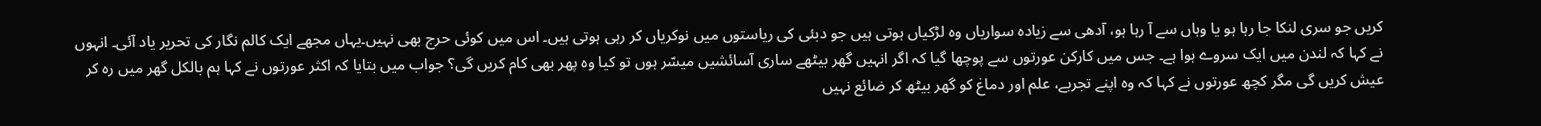کریں جو سری لنکا جا رہا ہو یا وہاں سے آ رہا ہو، آدھی سے زیادہ سواریاں وہ لڑکیاں ہوتی ہیں جو دبئی کی ریاستوں میں نوکریاں کر رہی ہوتی ہیں۔ اس میں کوئی حرج بھی نہیں۔یہاں مجھے ایک کالم نگار کی تحریر یاد آئی۔ انہوں نے کہا کہ لندن میں ایک سروے ہوا ہے۔ جس میں کارکن عورتوں سے پوچھا گیا کہ اگر انہیں گھر بیٹھے ساری آسائشیں میسّر ہوں تو کیا وہ پھر بھی کام کریں گی؟ جواب میں بتایا کہ اکثر عورتوں نے کہا ہم بالکل گھر میں رہ کر عیش کریں گی مگر کچھ عورتوں نے کہا کہ وہ اپنے تجربے، علم اور دماغ کو گھر بیٹھ کر ضائع نہیں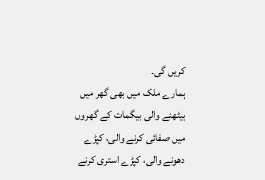کریں گی۔
ہمارے ملک میں بھی گھر میں بیٹھنے والی بیگمات کے گھروں میں صفائی کرنے والی، کپڑے دھونے والی، کپڑے استری کرنے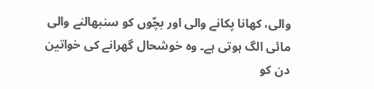والی، کھانا پکانے والی اور بچّوں کو سنبھالنے والی مائی الگ ہوتی ہے۔ وہ خوشحال گھرانے کی خواتین دن کو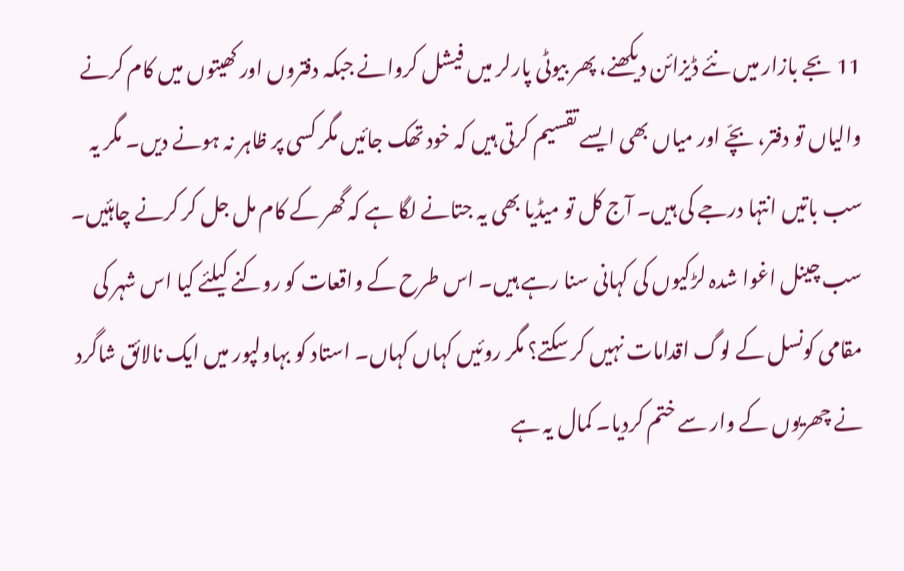11 بجے بازار میں نئے ڈیزائن دیکھنے، پھر بیوٹی پارلر میں فیشل کروانے جبکہ دفتروں اور کھیتوں میں کام کرنے والیاں تو دفتر، بچّے اور میاں بھی ایسے تقسیم کرتی ہیں کہ خود تھک جائیں مگر کسی پر ظاہر نہ ہونے دیں۔ مگر یہ سب باتیں انتہا درجے کی ہیں۔ آج کل تو میڈیا بھی یہ جتانے لگا ہے کہ گھر کے کام مل جل کر کرنے چاہئیں۔ سب چینل اغوا شدہ لڑکیوں کی کہانی سنا رہے ہیں۔ اس طرح کے واقعات کو روکنے کیلئے کیا اس شہر کی مقامی کونسل کے لوگ اقدامات نہیں کر سکتے؟ مگر روئیں کہاں کہاں۔ استاد کو بہاولپور میں ایک نالائق شاگرد نے چھریوں کے وار سے ختم کردیا۔ کمال یہ ہے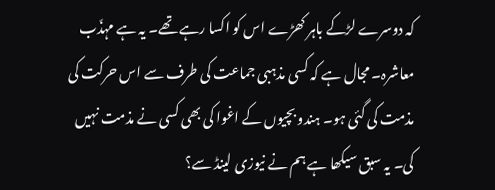کہ دوسرے لڑکے باہر کھڑے اس کو اکسا رہے تھے۔ یہ ہے مہذّب معاشرہ۔ مجال ہے کہ کسی مذہبی جماعت کی طرف سے اس حرکت کی مذمت کی گئی ہو۔ ہندو بچیوں کے اغوا کی بھی کسی نے مذمت نہیں کی۔ یہ سبق سیکھا ہے ہم نے نیوزی لینڈ سے؟